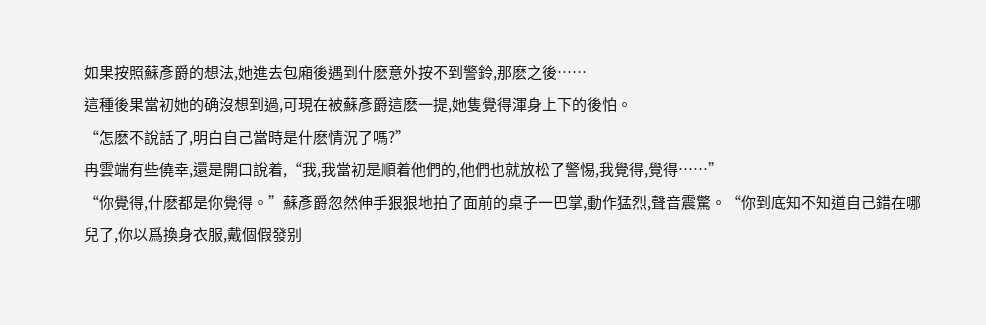如果按照蘇彥爵的想法,她進去包廂後遇到什麽意外按不到警鈴,那麽之後……
這種後果當初她的确沒想到過,可現在被蘇彥爵這麽一提,她隻覺得渾身上下的後怕。
“怎麽不說話了,明白自己當時是什麽情況了嗎?”
冉雲端有些僥幸,還是開口說着,“我,我當初是順着他們的,他們也就放松了警惕,我覺得,覺得……”
“你覺得,什麽都是你覺得。”蘇彥爵忽然伸手狠狠地拍了面前的桌子一巴掌,動作猛烈,聲音震驚。“你到底知不知道自己錯在哪兒了,你以爲換身衣服,戴個假發别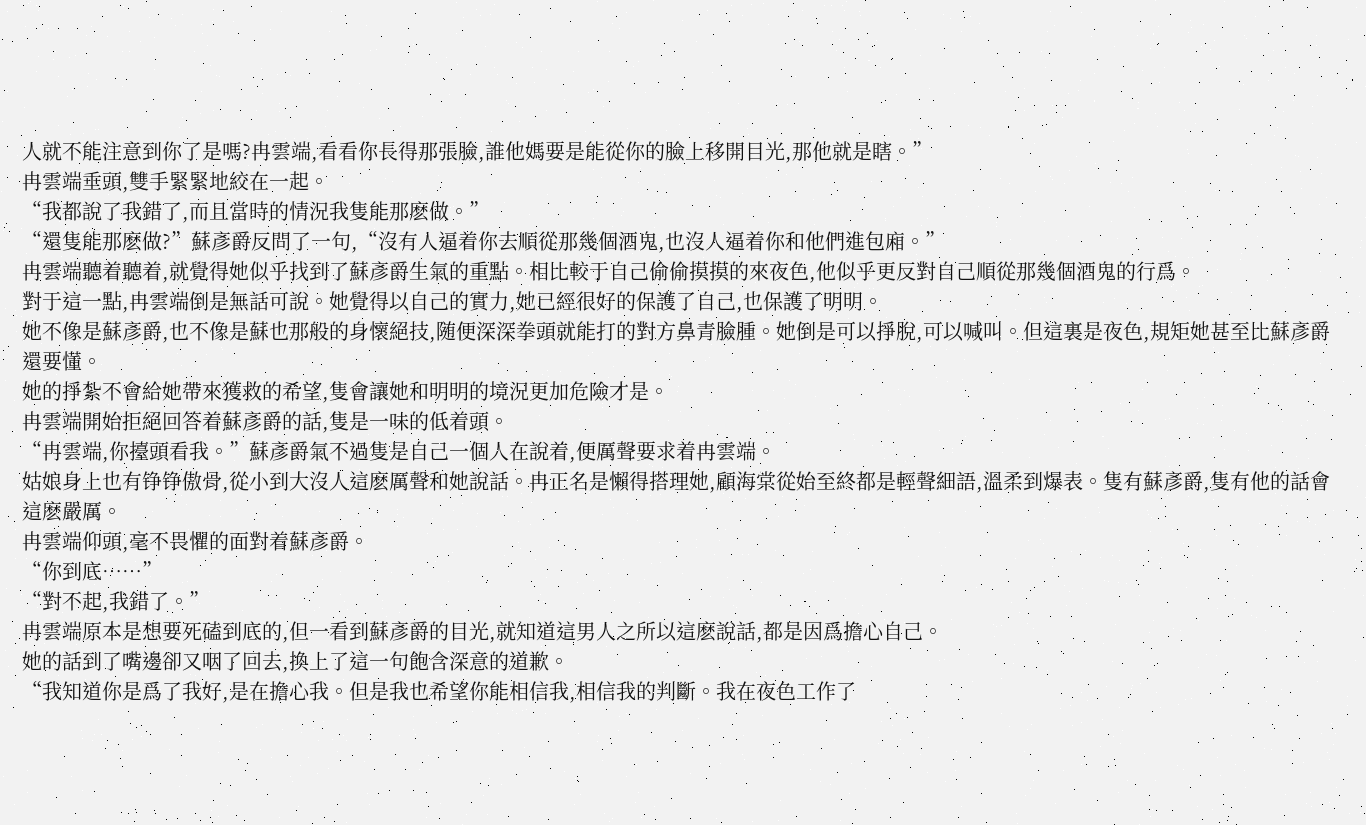人就不能注意到你了是嗎?冉雲端,看看你長得那張臉,誰他媽要是能從你的臉上移開目光,那他就是瞎。”
冉雲端垂頭,雙手緊緊地絞在一起。
“我都說了我錯了,而且當時的情況我隻能那麽做。”
“還隻能那麽做?”蘇彥爵反問了一句,“沒有人逼着你去順從那幾個酒鬼,也沒人逼着你和他們進包廂。”
冉雲端聽着聽着,就覺得她似乎找到了蘇彥爵生氣的重點。相比較于自己偷偷摸摸的來夜色,他似乎更反對自己順從那幾個酒鬼的行爲。
對于這一點,冉雲端倒是無話可說。她覺得以自己的實力,她已經很好的保護了自己,也保護了明明。
她不像是蘇彥爵,也不像是蘇也那般的身懷絕技,随便深深拳頭就能打的對方鼻青臉腫。她倒是可以掙脫,可以喊叫。但這裏是夜色,規矩她甚至比蘇彥爵還要懂。
她的掙紮不會給她帶來獲救的希望,隻會讓她和明明的境況更加危險才是。
冉雲端開始拒絕回答着蘇彥爵的話,隻是一味的低着頭。
“冉雲端,你擡頭看我。”蘇彥爵氣不過隻是自己一個人在說着,便厲聲要求着冉雲端。
姑娘身上也有铮铮傲骨,從小到大沒人這麽厲聲和她說話。冉正名是懶得搭理她,顧海棠從始至終都是輕聲細語,溫柔到爆表。隻有蘇彥爵,隻有他的話會這麽嚴厲。
冉雲端仰頭,毫不畏懼的面對着蘇彥爵。
“你到底……”
“對不起,我錯了。”
冉雲端原本是想要死磕到底的,但一看到蘇彥爵的目光,就知道這男人之所以這麽說話,都是因爲擔心自己。
她的話到了嘴邊卻又咽了回去,換上了這一句飽含深意的道歉。
“我知道你是爲了我好,是在擔心我。但是我也希望你能相信我,相信我的判斷。我在夜色工作了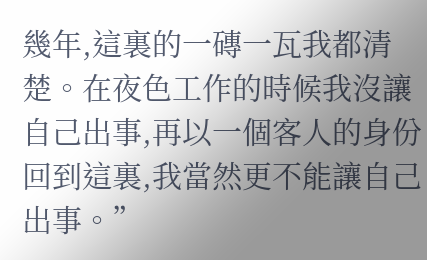幾年,這裏的一磚一瓦我都清楚。在夜色工作的時候我沒讓自己出事,再以一個客人的身份回到這裏,我當然更不能讓自己出事。”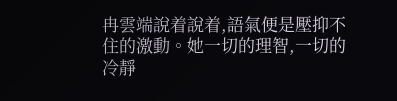冉雲端說着說着,語氣便是壓抑不住的激動。她一切的理智,一切的冷靜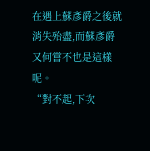在遇上蘇彥爵之後就消失殆盡,而蘇彥爵又何嘗不也是這樣呢。
“對不起,下次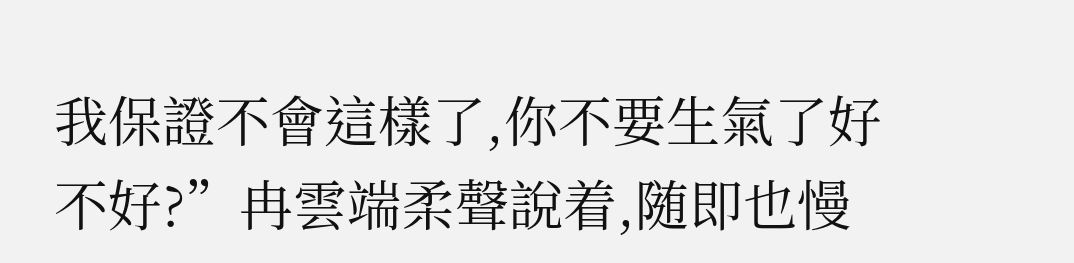我保證不會這樣了,你不要生氣了好不好?”冉雲端柔聲說着,随即也慢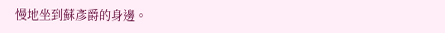慢地坐到蘇彥爵的身邊。